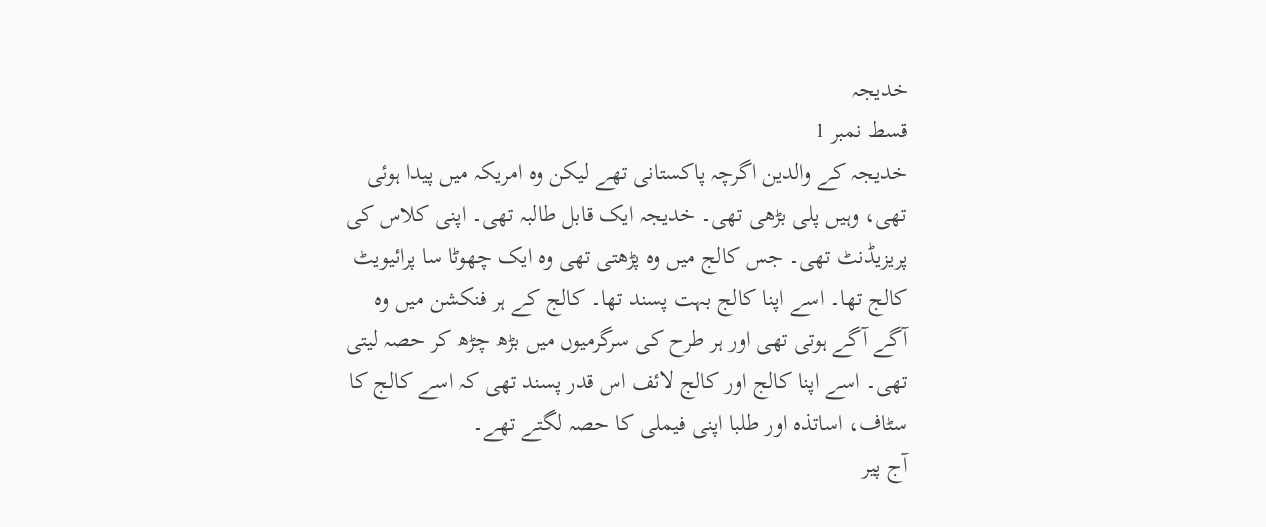خدیجہ
قسط نمبر 1
خدیجہ کے والدین اگرچہ پاکستانی تھے لیکن وہ امریکہ میں پیدا ہوئی تھی، وہیں پلی بڑھی تھی۔ خدیجہ ایک قابل طالبہ تھی۔ اپنی کلاس کی پریزیڈنٹ تھی۔ جس کالج میں وہ پڑھتی تھی وہ ایک چھوٹا سا پرائیویٹ کالج تھا۔ اسے اپنا کالج بہت پسند تھا۔ کالج کے ہر فنکشن میں وہ آگے آگے ہوتی تھی اور ہر طرح کی سرگرمیوں میں بڑھ چڑھ کر حصہ لیتی تھی۔ اسے اپنا کالج اور کالج لائف اس قدر پسند تھی کہ اسے کالج کا سٹاف، اساتذہ اور طلبا اپنی فیملی کا حصہ لگتے تھے۔
آج پیر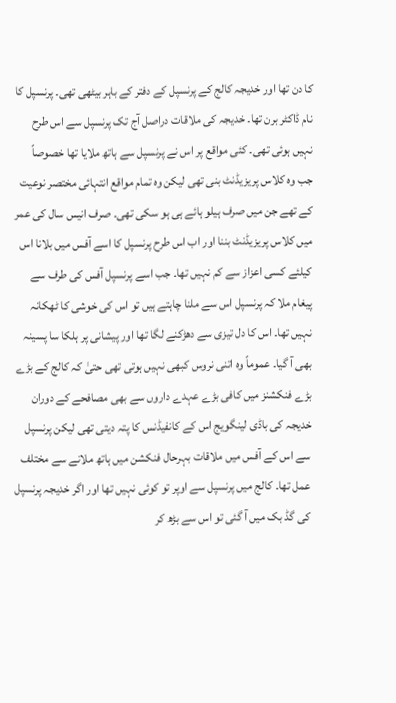کا دن تھا اور خدیجہ کالج کے پرنسپل کے دفتر کے باہر بیٹھی تھی۔ پرنسپل کا نام ڈاکٹر برن تھا۔ خدیجہ کی ملاقات دراصل آج تک پرنسپل سے اس طرح نہیں ہوئی تھی۔ کئی مواقع پر اس نے پرنسپل سے ہاتھ ملایا تھا خصوصاً جب وہ کلاس پریزیڈنٹ بنی تھی لیکن وہ تمام مواقع انتہائی مختصر نوعیت کے تھے جن میں صرف ہیلو ہائے ہی ہو سکی تھی۔ صرف انیس سال کی عمر میں کلاس پریزیڈنٹ بننا اور اب اس طرح پرنسپل کا اسے آفس میں بلانا اس کیلئے کسی اعزاز سے کم نہیں تھا۔ جب اسے پرنسپل آفس کی طرف سے پیغام ملا کہ پرنسپل اس سے ملنا چاہتے ہیں تو اس کی خوشی کا ٹھکانہ نہیں تھا۔ اس کا دل تیزی سے دھڑکنے لگا تھا اور پیشانی پر ہلکا سا پسینہ بھی آ گیا۔ عموماً وہ اتنی نروس کبھی نہیں ہوتی تھی حتیٰ کہ کالج کے بڑے بڑے فنکشنز میں کافی بڑے عہدے داروں سے بھی مصافحے کے دوران خدیجہ کی باڈی لینگویج اس کے کانفیڈنس کا پتہ دیتی تھی لیکن پرنسپل سے اس کے آفس میں ملاقات بہرحال فنکشن میں ہاتھ ملانے سے مختلف عمل تھا۔ کالج میں پرنسپل سے اوپر تو کوئی نہیں تھا اور اگر خدیجہ پرنسپل کی گڈ بک میں آ گئی تو اس سے بڑھ کر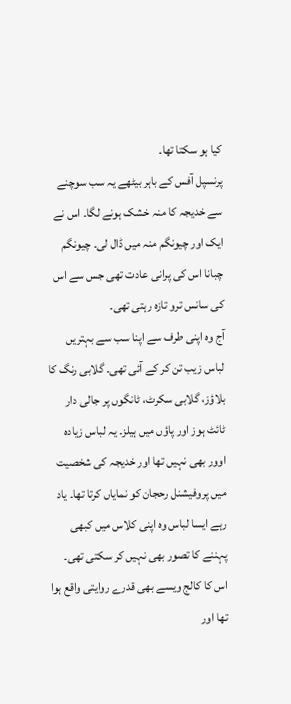کیا ہو سکتا تھا۔
پرنسپل آفس کے باہر بیٹھے یہ سب سوچنے سے خدیجہ کا منہ خشک ہونے لگا۔ اس نے ایک اور چیونگم منہ میں ڈال لی۔ چیونگم چبانا اس کی پرانی عادت تھی جس سے اس کی سانس ترو تازہ رہتی تھی۔
آج وہ اپنی طرف سے اپنا سب سے بہتریں لباس زیب تن کر کے آئی تھی۔ گلابی رنگ کا بلاؤز، گلابی سکرٹ، ٹانگوں پر جالی دار ٹائٹ ہوز اور پاؤں میں ہیلز۔ یہ لباس زیادہ اوور بھی نہیں تھا اور خدیجہ کی شخصیت میں پروفیشنل رحجان کو نمایاں کرتا تھا۔ یاد رہے ایسا لباس وہ اپنی کلاس میں کبھی پہننے کا تصور بھی نہیں کر سکتی تھی۔ اس کا کالج ویسے بھی قدرے روایتی واقع ہوا تھا اور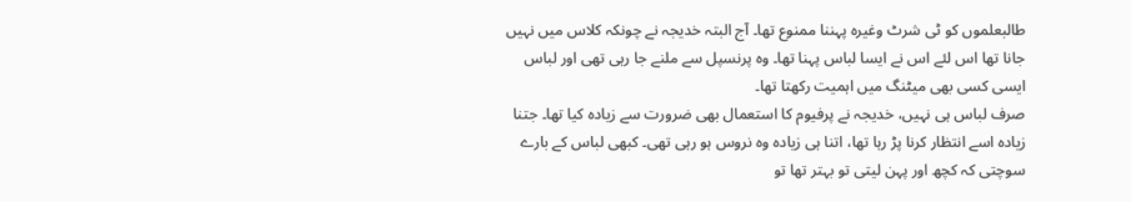طالبعلموں کو ٹی شرٹ وغیرہ پہننا ممنوع تھا۔ آج البتہ خدیجہ نے چونکہ کلاس میں نہیں جانا تھا اس لئے اس نے ایسا لباس پہنا تھا۔ وہ پرنسپل سے ملنے جا رہی تھی اور لباس ایسی کسی بھی میٹنگ میں اہمیت رکھتا تھا۔
صرف لباس ہی نہیں، خدیجہ نے پرفیوم کا استعمال بھی ضرورت سے زیادہ کیا تھا۔ جتنا زیادہ اسے انتظار کرنا پڑ رہا تھا، اتنا ہی زیادہ وہ نروس ہو رہی تھی۔ کبھی لباس کے بارے سوچتی کہ کچھ اور پہن لیتی تو بہتر تھا تو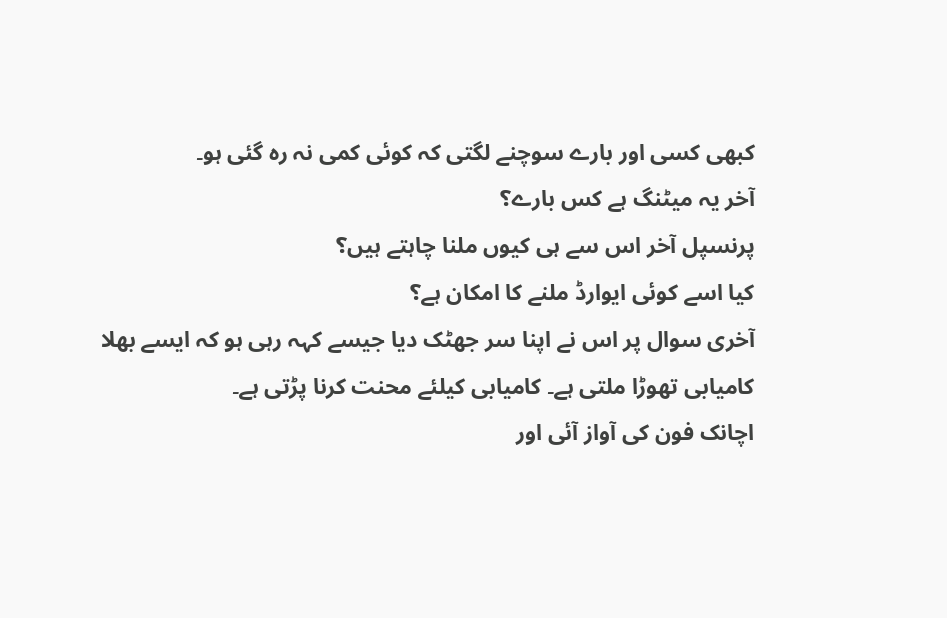کبھی کسی اور بارے سوچنے لگتی کہ کوئی کمی نہ رہ گئی ہو۔
آخر یہ میٹنگ ہے کس بارے؟
پرنسپل آخر اس سے ہی کیوں ملنا چاہتے ہیں؟
کیا اسے کوئی ایوارڈ ملنے کا امکان ہے؟
آخری سوال پر اس نے اپنا سر جھٹک دیا جیسے کہہ رہی ہو کہ ایسے بھلا کامیابی تھوڑا ملتی ہے۔ کامیابی کیلئے محنت کرنا پڑتی ہے۔
اچانک فون کی آواز آئی اور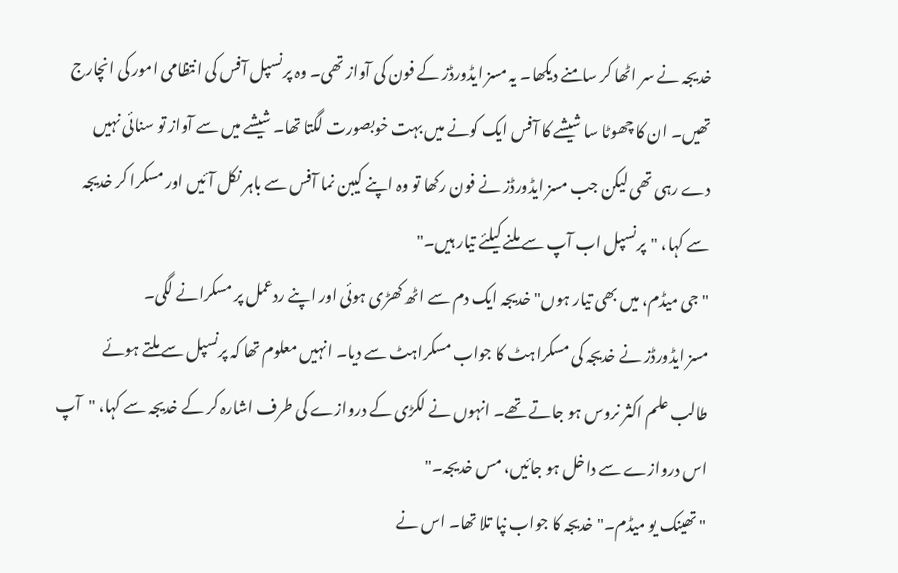خدیجہ نے سر اٹھا کر سامنے دیکھا۔ یہ مسز ایڈورڈز کے فون کی آواز تھی۔ وہ پرنسپل آفس کی انتظامی امور کی انچارج تھیں۔ ان کا چھوٹا سا شیشے کا آفس ایک کونے میں بہت خوبصورت لگتا تھا۔ شیشے میں سے آواز تو سنائی نہیں دے رہی تھی لیکن جب مسز ایڈورڈز نے فون رکھا تو وہ اپنے کیبن نما آفس سے باہر نکل آئیں اور مسکرا کر خدیجہ سے کہا، "پرنسپل اب آپ سے ملنے کیلئے تیار ہیں۔"
"جی میڈم، میں بھی تیار ہوں" خدیجہ ایک دم سے اٹھ کھڑی ہوئی اور اپنے ردعمل پر مسکرانے لگی۔
مسز ایڈورڈز نے خدیجہ کی مسکراہٹ کا جواب مسکراہٹ سے دیا۔ انہیں معلوم تھا کہ پرنسپل سے ملتے ہوئے طالب علم اکثر نروس ہو جاتے تھے۔ انہوں نے لکڑی کے دروازے کی طرف اشارہ کر کے خدیجہ سے کہا، "آپ اس دروازے سے داخل ہو جائیں، مس خدیجہ۔"
"تھینک یو میڈم۔" خدیجہ کا جواب نپا تلا تھا۔ اس نے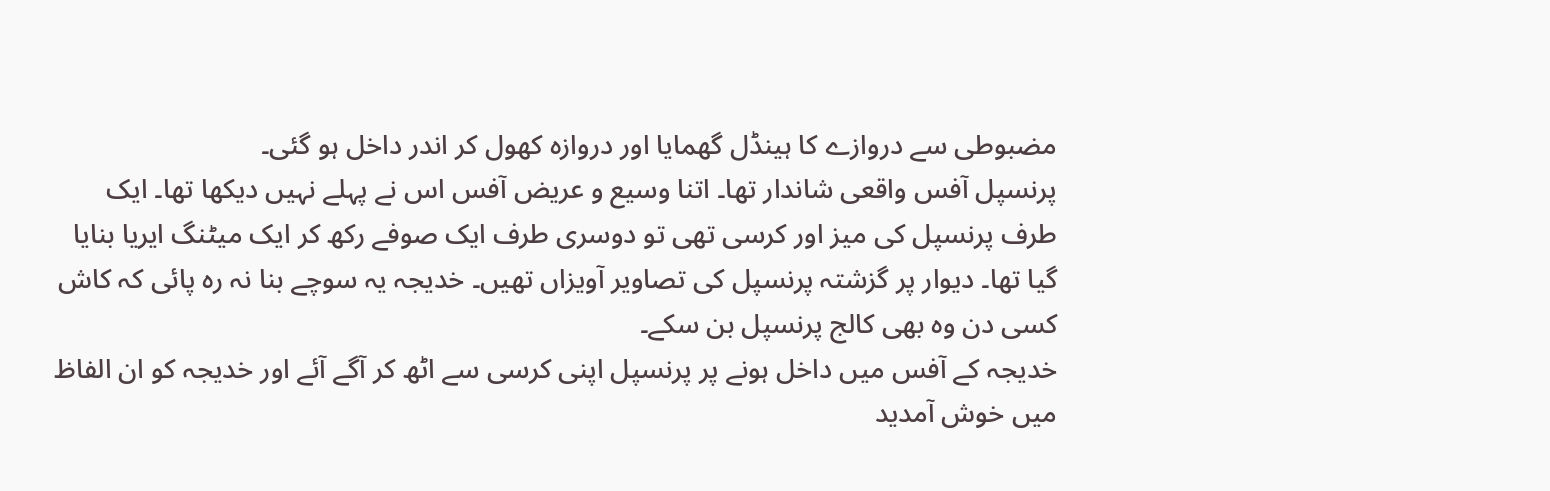مضبوطی سے دروازے کا ہینڈل گھمایا اور دروازہ کھول کر اندر داخل ہو گئی۔
پرنسپل آفس واقعی شاندار تھا۔ اتنا وسیع و عریض آفس اس نے پہلے نہیں دیکھا تھا۔ ایک طرف پرنسپل کی میز اور کرسی تھی تو دوسری طرف ایک صوفے رکھ کر ایک میٹنگ ایریا بنایا گیا تھا۔ دیوار پر گزشتہ پرنسپل کی تصاویر آویزاں تھیں۔ خدیجہ یہ سوچے بنا نہ رہ پائی کہ کاش کسی دن وہ بھی کالج پرنسپل بن سکے۔
خدیجہ کے آفس میں داخل ہونے پر پرنسپل اپنی کرسی سے اٹھ کر آگے آئے اور خدیجہ کو ان الفاظ میں خوش آمدید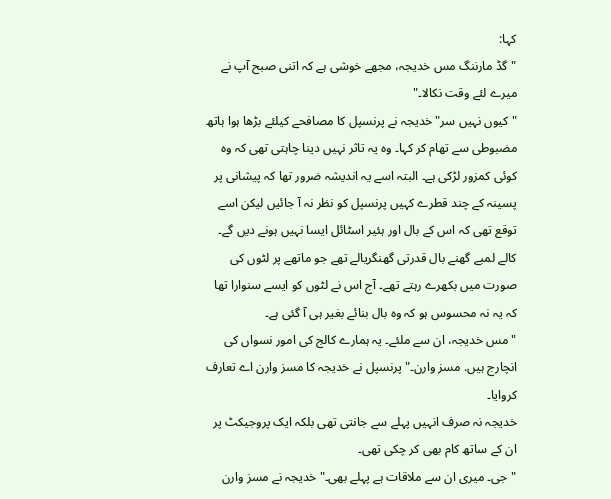کہا:
"گڈ مارننگ مس خدیجہ، مجھے خوشی ہے کہ اتنی صبح آپ نے میرے لئے وقت نکالا۔"
"کیوں نہیں سر" خدیجہ نے پرنسپل کا مصافحے کیلئے بڑھا ہوا ہاتھ مضبوطی سے تھام کر کہا۔ وہ یہ تاثر نہیں دینا چاہتی تھی کہ وہ کوئی کمزور لڑکی ہے۔ البتہ اسے یہ اندیشہ ضرور تھا کہ پیشانی پر پسینہ کے چند قطرے کہیں پرنسپل کو نظر نہ آ جائیں لیکن اسے توقع تھی کہ اس کے بال اور ہئیر اسٹائل ایسا نہیں ہونے دیں گے۔ کالے لمبے گھنے بال قدرتی گھنگریالے تھے جو ماتھے پر لٹوں کی صورت میں بکھرے رہتے تھے۔ آج اس نے لٹوں کو ایسے سنوارا تھا کہ یہ نہ محسوس ہو کہ وہ بال بنائے بغیر ہی آ گئی ہے۔
"مس خدیجہ، ان سے ملئے۔ یہ ہمارے کالج کی امور نسواں کی انچارج ہیں. مسز وارن۔" پرنسپل نے خدیجہ کا مسز وارن اے تعارف کروایا۔
خدیجہ نہ صرف انہیں پہلے سے جانتی تھی بلکہ ایک پروجیکٹ پر ان کے ساتھ کام بھی کر چکی تھی۔
"جی۔ میری ان سے ملاقات ہے پہلے بھی۔" خدیجہ نے مسز وارن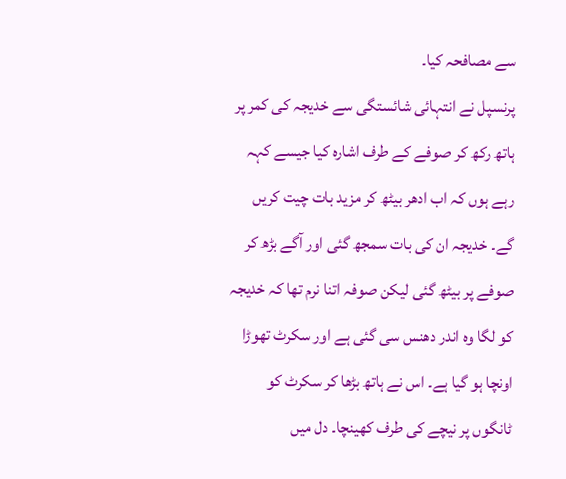سے مصافحہ کیا۔
پرنسپل نے انتہائی شائستگی سے خدیجہ کی کمر پر ہاتھ رکھ کر صوفے کے طرف اشارہ کیا جیسے کہہ رہے ہوں کہ اب ادھر بیٹھ کر مزید بات چیت کریں گے۔ خدیجہ ان کی بات سمجھ گئی اور آگے بڑھ کر صوفے پر بیٹھ گئی لیکن صوفہ اتنا نرم تھا کہ خدیجہ کو لگا وہ اندر دھنس سی گئی ہے اور سکرٹ تھوڑا اونچا ہو گیا ہے۔ اس نے ہاتھ بڑھا کر سکرٹ کو ٹانگوں پر نیچے کی طرف کھینچا۔ دل میں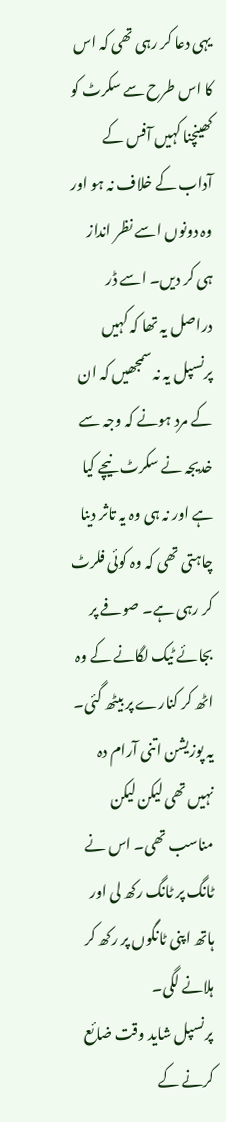یہی دعا کر رہی تھی کہ اس کا اس طرح سے سکرٹ کو کھینچنا کہیں آفس کے آداب کے خلاف نہ ہو اور وہ دونوں اسے نظر انداز ہی کر دیں۔ اسے ڈر دراصل یہ تھا کہ کہیں پرنسپل یہ نہ سمجھیں کہ ان کے مرد ہونے کہ وجہ سے خدیجہ نے سکرٹ نیچے کیا ہے اور نہ ہی وہ یہ تاثر دینا چاہتی تھی کہ وہ کوئی فلرٹ کر رہی ہے۔ صوفے پر بجائے ٹیک لگانے کے وہ اٹھ کر کنارے پر بیٹھ گئی۔ یہ پوزیشن اتنی آرام دہ نہیں تھی لیکن لیکن مناسب تھی۔ اس نے ٹانگ پر ٹانگ رکھ لی اور ہاتھ اپنی ٹانگوں پر رکھ کر ہلانے لگی۔
پرنسپل شاید وقت ضائع کرنے کے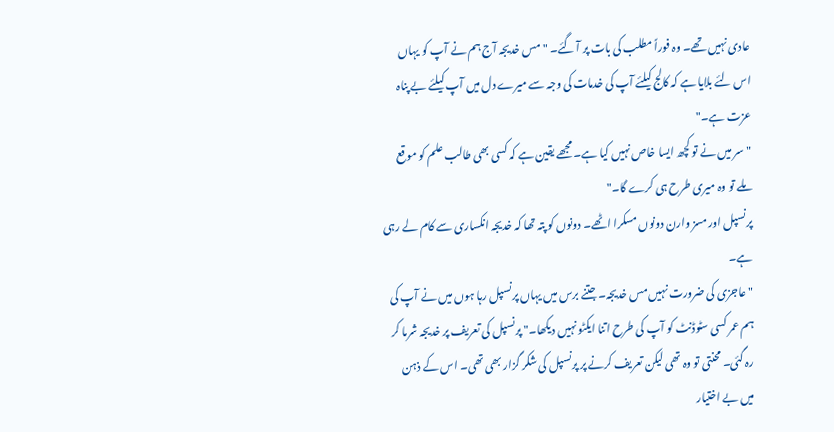عادی نہیں تھے۔ وہ فوراً مطلب کی بات پر آ گئے۔ "مس خدیجہ آج ہم نے آپ کو یہاں اس لئے بلایا ہے کہ کالج کیلئے آپ کی خدمات کی وجہ سے میرے دل میں آپ کیلئے بے پناہ عزت ہے۔"
"سر میں نے تو کچھ ایسا خاص نہیں کیا ہے۔ مجھے یقین ہے کہ کسی بھی طالب علم کو موقع ملے تو وہ میری طرح ہی کرے گا۔"
پرنسپل اور مسز وارن دونوں مسکرا اٹھے۔ دونوں کو پتہ تھا کہ خدیجہ انکساری سے کام لے رہی ہے۔
"عاجزی کی ضرورت نہیں مس خدیجہ۔ جتنے برس میں یہاں پرنسپل رہا ہوں میں نے آپ کی ہم عمر کسی سٹوڈنٹ کو آپ کی طرح اتنا ایکٹو نہیں دیکھا۔" پرنسپل کی تعریف پر خدیجہ شرما کر رہ گئی۔ محنتی تو وہ تھی لیکن تعریف کرنے پر پرنسپل کی شکر گزار بھی تھی۔ اس کے ذہن میں بے اختیار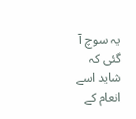یہ سوچ آ گئی کہ شاید اسے انعام کے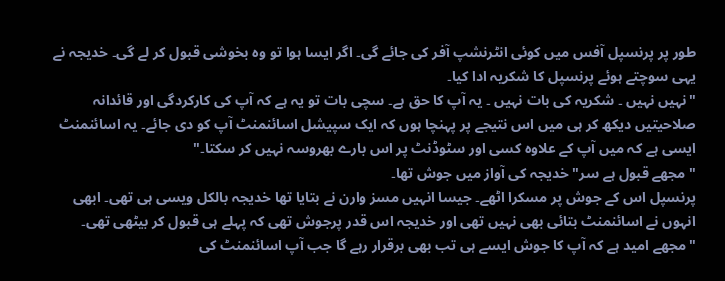طور پر پرنسپل آفس میں کوئی انٹرنشپ آفر کی جائے گی۔ اگر ایسا ہوا تو وہ بخوشی قبول کر لے گی۔ خدیجہ نے یہی سوچتے ہوئے پرنسپل کا شکریہ ادا کیا۔
"نہیں نہیں ۔ شکریہ کی بات نہیں ۔ یہ آپ کا حق ہے۔ سچی بات تو یہ ہے کہ آپ کی کارکردگی اور قائدانہ صلاحیتیں دیکھ کر ہی میں اس نتیجے پر پہنچا ہوں کہ ایک سپیشل اسائنمنٹ آپ کو دی جائے۔ یہ اسائنمنٹ ایسی ہے کہ میں آپ کے علاوہ کسی اور سٹوڈنٹ پر اس بارے بھروسہ نہیں کر سکتا۔"
"مجھے قبول ہے سر" خدیجہ کی آواز میں جوش تھا۔
پرنسپل اس کے جوش پر مسکرا اٹھے۔ جیسا انہیں مسز وارن نے بتایا تھا خدیجہ بالکل ویسی ہی تھی۔ ابھی انہوں نے اسائنمنٹ بتائی بھی نہیں تھی اور خدیجہ اس قدر پرجوش تھی کہ پہلے ہی قبول کر بیٹھی تھی۔
"مجھے امید ہے کہ آپ کا جوش ایسے ہی تب بھی برقرار رہے گا جب آپ اسائنمنٹ کی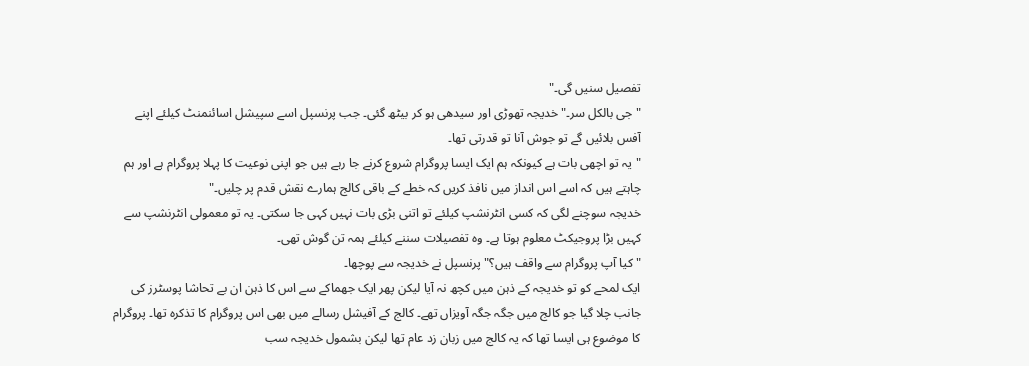تفصیل سنیں گی۔"
"جی بالکل سر۔" خدیجہ تھوڑی اور سیدھی ہو کر بیٹھ گئی۔ جب پرنسپل اسے سپیشل اسائنمنٹ کیلئے اپنے آفس بلائیں گے تو جوش آنا تو قدرتی تھا۔
"یہ تو اچھی بات ہے کیونکہ ہم ایک ایسا پروگرام شروع کرنے جا رہے ہیں جو اپنی نوعیت کا پہلا پروگرام ہے اور ہم چاہتے ہیں کہ اسے اس انداز میں نافذ کریں کہ خطے کے باقی کالج ہمارے نقش قدم پر چلیں۔"
خدیجہ سوچنے لگی کہ کسی انٹرنشپ کیلئے تو اتنی بڑی بات نہیں کہی جا سکتی۔ یہ تو معمولی انٹرنشپ سے کہیں بڑا پروجیکٹ معلوم ہوتا ہے۔ وہ تفصیلات سننے کیلئے ہمہ تن گوش تھی۔
"کیا آپ پروگرام سے واقف ہیں؟" پرنسپل نے خدیجہ سے پوچھا۔
ایک لمحے کو تو خدیجہ کے ذہن میں کچھ نہ آیا لیکن پھر ایک جھماکے سے اس کا ذہن ان بے تحاشا پوسٹرز کی جانب چلا گیا جو کالج میں جگہ جگہ آویزاں تھے۔ کالج کے آفیشل رسالے میں بھی اس پروگرام کا تذکرہ تھا۔ پروگرام کا موضوع ہی ایسا تھا کہ یہ کالج میں زبان زد عام تھا لیکن بشمول خدیجہ سب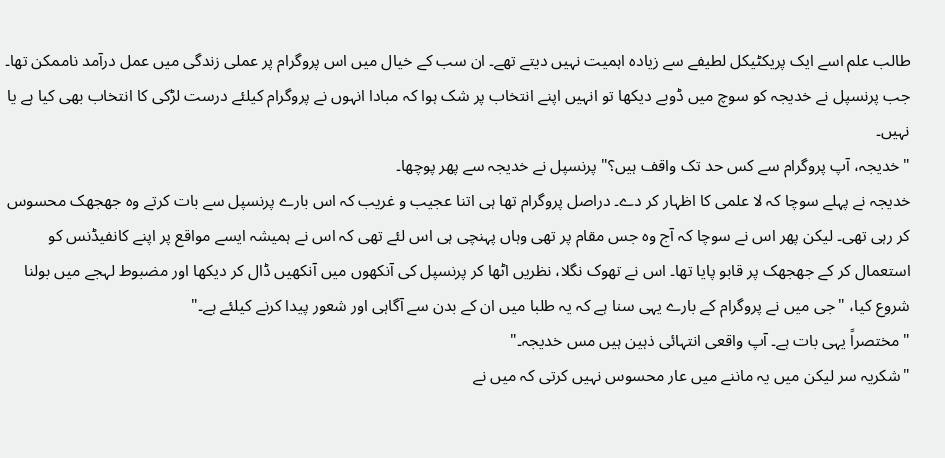طالب علم اسے ایک پریکٹیکل لطیفے سے زیادہ اہمیت نہیں دیتے تھے۔ ان سب کے خیال میں اس پروگرام پر عملی زندگی میں عمل درآمد ناممکن تھا۔
جب پرنسپل نے خدیجہ کو سوچ میں ڈوبے دیکھا تو انہیں اپنے انتخاب پر شک ہوا کہ مبادا انہوں نے پروگرام کیلئے درست لڑکی کا انتخاب بھی کیا ہے یا نہیں۔
"خدیجہ، آپ پروگرام سے کس حد تک واقف ہیں؟" پرنسپل نے خدیجہ سے پھر پوچھا۔
خدیجہ نے پہلے سوچا کہ لا علمی کا اظہار کر دے۔ دراصل پروگرام تھا ہی اتنا عجیب و غریب کہ اس بارے پرنسپل سے بات کرتے وہ جھجھک محسوس کر رہی تھی۔ لیکن پھر اس نے سوچا کہ آج وہ جس مقام پر تھی وہاں پہنچی ہی اس لئے تھی کہ اس نے ہمیشہ ایسے مواقع پر اپنے کانفیڈنس کو استعمال کر کے جھجھک پر قابو پایا تھا۔ اس نے تھوک نگلا، نظریں اٹھا کر پرنسپل کی آنکھوں میں آنکھیں ڈال کر دیکھا اور مضبوط لہجے میں بولنا شروع کیا، "جی میں نے پروگرام کے بارے یہی سنا ہے کہ یہ طلبا میں ان کے بدن سے آگاہی اور شعور پیدا کرنے کیلئے ہے۔"
"مختصراً یہی بات ہے۔ آپ واقعی انتہائی ذہین ہیں مس خدیجہ۔"
"شکریہ سر لیکن میں یہ ماننے میں عار محسوس نہیں کرتی کہ میں نے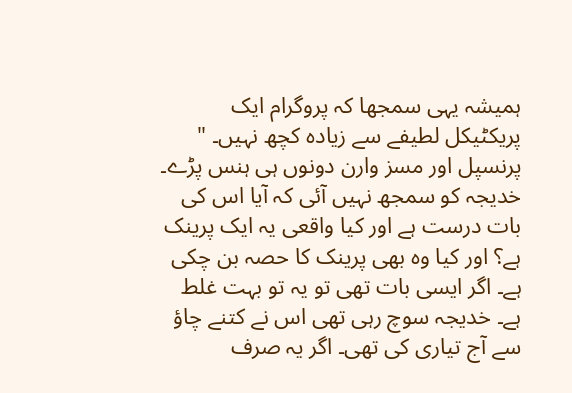ہمیشہ یہی سمجھا کہ پروگرام ایک پریکٹیکل لطیفے سے زیادہ کچھ نہیں۔ "
پرنسپل اور مسز وارن دونوں ہی ہنس پڑے۔ خدیجہ کو سمجھ نہیں آئی کہ آیا اس کی بات درست ہے اور کیا واقعی یہ ایک پرینک ہے؟ اور کیا وہ بھی پرینک کا حصہ بن چکی ہے۔ اگر ایسی بات تھی تو یہ تو بہت غلط ہے۔ خدیجہ سوچ رہی تھی اس نے کتنے چاؤ سے آج تیاری کی تھی۔ اگر یہ صرف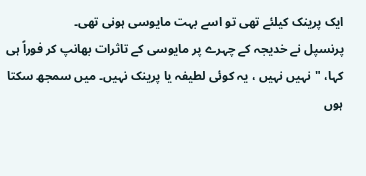ایک پرینک کیلئے تھی تو اسے بہت مایوسی ہونی تھی۔
پرنسپل نے خدیجہ کے چہرے پر مایوسی کے تاثرات بھانپ کر فوراً ہی کہا، "نہیں نہیں ، یہ کوئی لطیفہ یا پرینک نہیں۔ میں سمجھ سکتا ہوں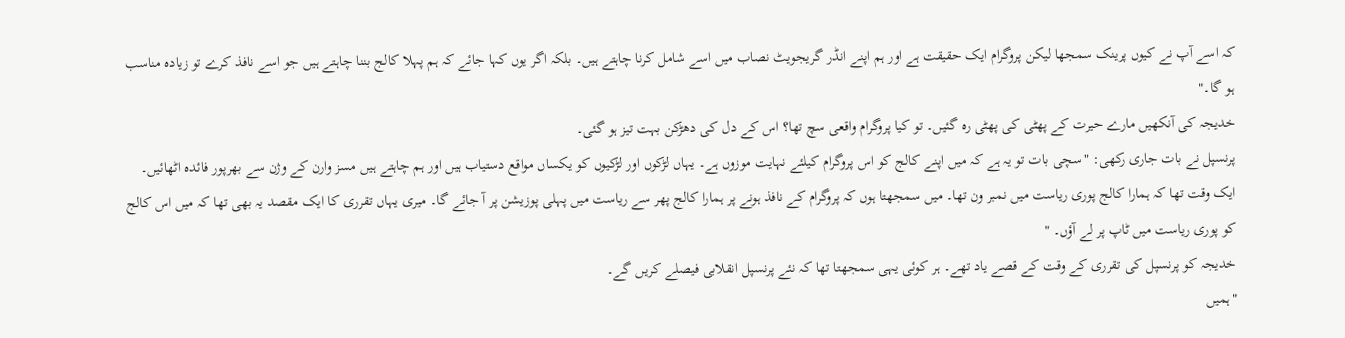کہ اسے آپ نے کیوں پرینک سمجھا لیکن پروگرام ایک حقیقت ہے اور ہم اپنے انڈر گریجویٹ نصاب میں اسے شامل کرنا چاہتے ہیں۔ بلکہ اگر یوں کہا جائے کہ ہم پہلا کالج بننا چاہتے ہیں جو اسے نافذ کرے تو زیادہ مناسب ہو گا۔"
خدیجہ کی آنکھیں مارے حیرت کے پھٹی کی پھٹی رہ گئیں۔ تو کیا پروگرام واقعی سچ تھا؟ اس کے دل کی دھڑکن بہت تیز ہو گئی۔
پرنسپل نے بات جاری رکھی: "سچی بات تو یہ ہے کہ میں اپنے کالج کو اس پروگرام کیلئے نہایت موزوں ہے۔ یہاں لڑکوں اور لڑکیوں کو یکساں مواقع دستیاب ہیں اور ہم چاہتے ہیں مسز وارن کے وژن سے بھرپور فائدہ اٹھائیں۔ ایک وقت تھا کہ ہمارا کالج پوری ریاست میں نمبر ون تھا۔ میں سمجھتا ہوں کہ پروگرام کے نافذ ہونے پر ہمارا کالج پھر سے ریاست میں پہلی پوزیشن پر آ جائے گا۔ میری یہاں تقرری کا ایک مقصد یہ بھی تھا کہ میں اس کالج کو پوری ریاست میں ٹاپ پر لے آؤں۔ "
خدیجہ کو پرنسپل کی تقرری کے وقت کے قصے یاد تھے۔ ہر کوئی یہی سمجھتا تھا کہ نئے پرنسپل انقلابی فیصلے کریں گے۔
"ہمیں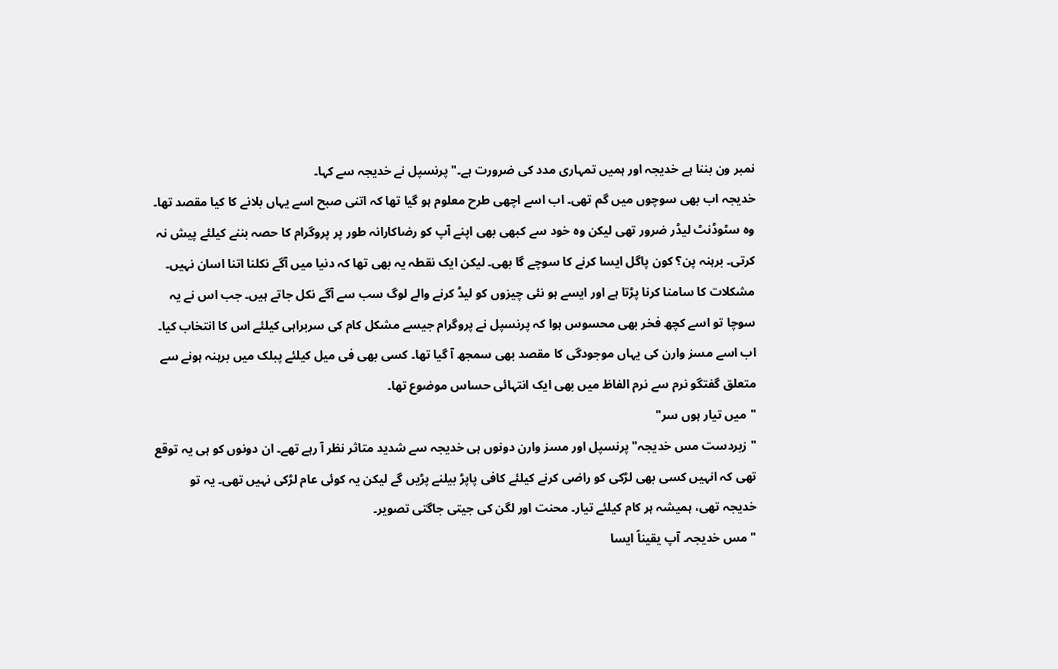نمبر ون بننا ہے خدیجہ اور ہمیں تمہاری مدد کی ضرورت ہے۔" پرنسپل نے خدیجہ سے کہا۔
خدیجہ اب بھی سوچوں میں گم تھی۔ اب اسے اچھی طرح معلوم ہو گیا تھا کہ اتنی صبح اسے یہاں بلانے کا کیا مقصد تھا۔ وہ سٹوڈنٹ لیڈر ضرور تھی لیکن وہ خود سے کبھی بھی اپنے آپ کو رضاکارانہ طور پر پروگرام کا حصہ بننے کیلئے پیش نہ کرتی۔ برہنہ پن؟ کون پاگل ایسا کرنے کا سوچے گا بھی۔ لیکن ایک نقطہ یہ بھی تھا کہ دنیا میں آگے نکلنا اتنا اسان نہیں۔ مشکلات کا سامنا کرنا پڑتا ہے اور ایسے ہو نئی چیزوں کو لیڈ کرنے والے لوگ سب سے آگے نکل جاتے ہیں۔ جب اس نے یہ سوچا تو اسے کچھ فخر بھی محسوس ہوا کہ پرنسپل نے پروگرام جیسے مشکل کام کی سربراہی کیلئے اس کا انتخاب کیا۔ اب اسے مسز وارن کی یہاں موجودگی کا مقصد بھی سمجھ آ گیا تھا۔ کسی بھی فی میل کیلئے پبلک میں برہنہ ہونے سے متعلق گفتگو نرم سے نرم الفاظ میں بھی ایک انتہائی حساس موضوع تھا۔
"میں تیار ہوں سر"
"زبردست مس خدیجہ" پرنسپل اور مسز وارن دونوں ہی خدیجہ سے شدید متاثر نظر آ رہے تھے۔ ان دونوں کو ہی یہ توقع تھی کہ انہیں کسی بھی لڑکی کو راضی کرنے کیلئے کافی پاپڑ بیلنے پڑیں گے لیکن یہ کوئی عام لڑکی نہیں تھی۔ یہ تو خدیجہ تھی، ہمیشہ ہر کام کیلئے تیار۔ محنت اور لگن کی جیتی جاگتی تصویر۔
"مس خدیجہ۔ آپ یقیناً ایسا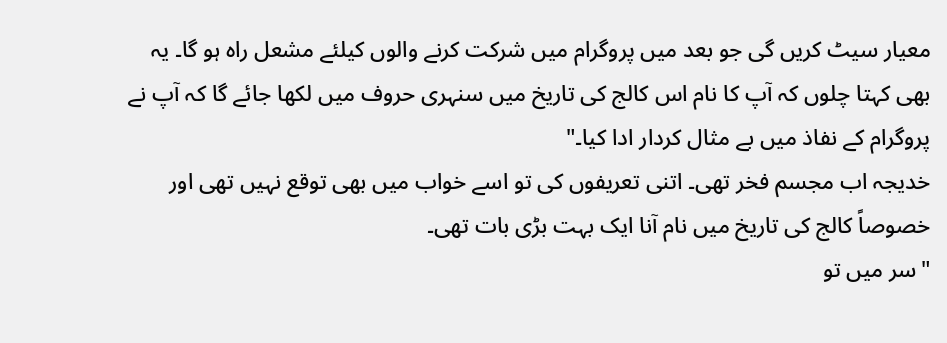معیار سیٹ کریں گی جو بعد میں پروگرام میں شرکت کرنے والوں کیلئے مشعل راہ ہو گا۔ یہ بھی کہتا چلوں کہ آپ کا نام اس کالج کی تاریخ میں سنہری حروف میں لکھا جائے گا کہ آپ نے پروگرام کے نفاذ میں بے مثال کردار ادا کیا۔"
خدیجہ اب مجسم فخر تھی۔ اتنی تعریفوں کی تو اسے خواب میں بھی توقع نہیں تھی اور خصوصاً کالج کی تاریخ میں نام آنا ایک بہت بڑی بات تھی۔
"سر میں تو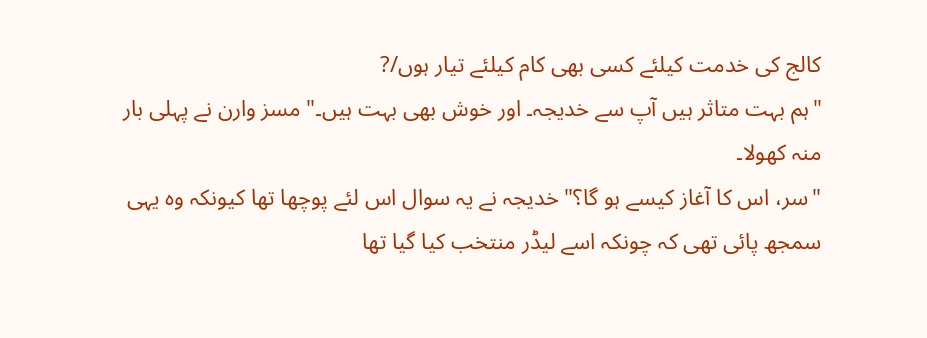کالج کی خدمت کیلئے کسی بھی کام کیلئے تیار ہوں/?
"ہم بہت متاثر ہیں آپ سے خدیجہ۔ اور خوش بھی بہت ہیں۔" مسز وارن نے پہلی بار منہ کھولا۔
"سر، اس کا آغاز کیسے ہو گا؟" خدیجہ نے یہ سوال اس لئے پوچھا تھا کیونکہ وہ یہی سمجھ پائی تھی کہ چونکہ اسے لیڈر منتخب کیا گیا تھا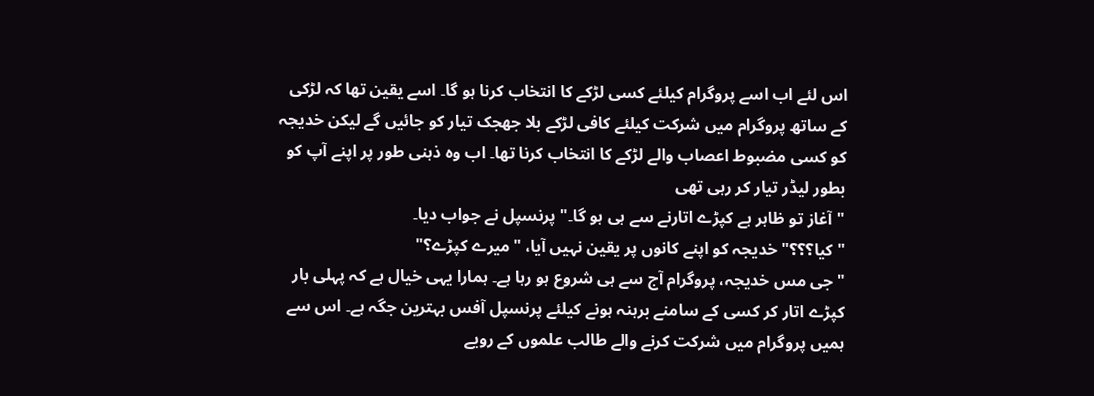اس لئے اب اسے پروگرام کیلئے کسی لڑکے کا انتخاب کرنا ہو گا۔ اسے یقین تھا کہ لڑکی کے ساتھ پروگرام میں شرکت کیلئے کافی لڑکے بلا جھجک تیار کو جائیں گے لیکن خدیجہ کو کسی مضبوط اعصاب والے لڑکے کا انتخاب کرنا تھا۔ اب وہ ذہنی طور پر اپنے آپ کو بطور لیڈر تیار کر رہی تھی
"آغاز تو ظاہر ہے کپڑے اتارنے سے ہی ہو گا۔" پرنسپل نے جواب دیا۔
"کیا؟؟؟" خدیجہ کو اپنے کانوں پر یقین نہیں آیا، "میرے کپڑے؟"
"جی مس خدیجہ، پروگرام آج سے ہی شروع ہو رہا ہے۔ ہمارا یہی خیال ہے کہ پہلی بار کپڑے اتار کر کسی کے سامنے برہنہ ہونے کیلئے پرنسپل آفس بہترین جگہ ہے۔ اس سے ہمیں پروگرام میں شرکت کرنے والے طالب علموں کے رویے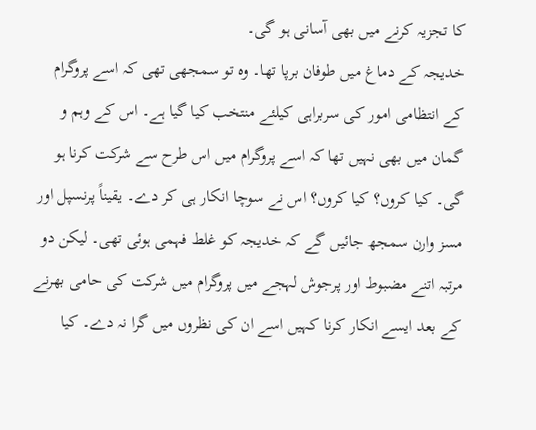کا تجزیہ کرنے میں بھی آسانی ہو گی۔
خدیجہ کے دماغ میں طوفان برپا تھا۔ وہ تو سمجھی تھی کہ اسے پروگرام کے انتظامی امور کی سربراہی کیلئے منتخب کیا گیا ہے۔ اس کے وہم و گمان میں بھی نہیں تھا کہ اسے پروگرام میں اس طرح سے شرکت کرنا ہو گی۔ کیا کروں؟ کیا کروں؟ اس نے سوچا انکار ہی کر دے۔ یقیناً پرنسپل اور مسز وارن سمجھ جائیں گے کہ خدیجہ کو غلط فہمی ہوئی تھی۔ لیکن دو مرتبہ اتنے مضبوط اور پرجوش لہجے میں پروگرام میں شرکت کی حامی بھرنے کے بعد ایسے انکار کرنا کہیں اسے ان کی نظروں میں گرا نہ دے۔ کیا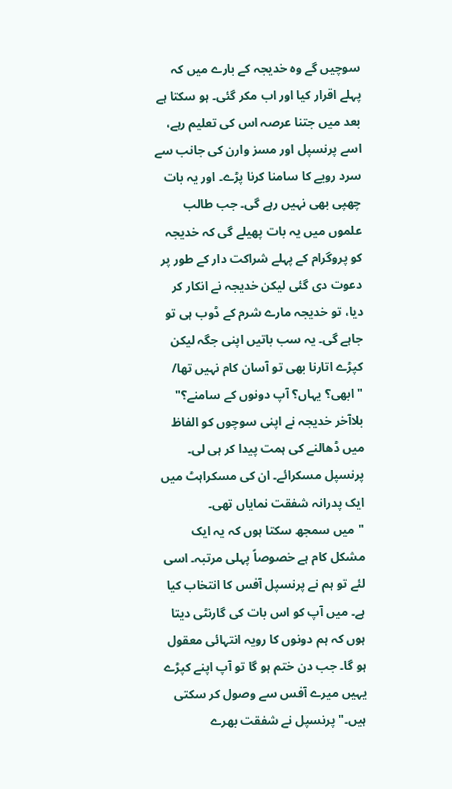سوچیں گے وہ خدیجہ کے بارے میں کہ پہلے اقرار کیا اور اب مکر گئی۔ ہو سکتا ہے بعد میں جتنا عرصہ اس کی تعلیم رہے، اسے پرنسپل اور مسز وارن کی جانب سے سرد رویے کا سامنا کرنا پڑے۔ اور یہ بات چھپی بھی نہیں رہے گی۔ جب طالب علموں میں یہ بات پھیلے گی کہ خدیجہ کو پروگرام کے پہلے شراکت دار کے طور پر دعوت دی گئی لیکن خدیجہ نے انکار کر دیا، تو خدیجہ مارے شرم کے ڈوب ہی تو جاہے گی۔ یہ سب باتیں اپنی جگہ لیکن کپڑے اتارنا بھی تو آسان کام نہیں تھا/
"ابھی؟ یہاں؟ آپ دونوں کے سامنے؟" بلاآخر خدیجہ نے اپنی سوچوں کو الفاظ میں ڈھالنے کی ہمت پیدا کر ہی لی۔
پرنسپل مسکرائے۔ ان کی مسکراہٹ میں ایک پدرانہ شفقت نمایاں تھی۔
"میں سمجھ سکتا ہوں کہ یہ ایک مشکل کام ہے خصوصاً پہلی مرتبہ۔ اسی لئے تو ہم نے پرنسپل آفس کا انتخاب کیا ہے۔ میں آپ کو اس بات کی گارنٹی دیتا ہوں کہ ہم دونوں کا رویہ انتہائی معقول ہو گا۔ جب دن ختم ہو گا تو آپ اپنے کپڑے یہیں میرے آفس سے وصول کر سکتی ہیں۔" پرنسپل نے شفقت بھرے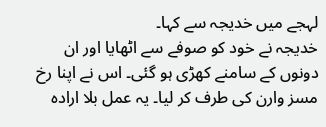لہجے میں خدیجہ سے کہا۔
خدیجہ نے خود کو صوفے سے اٹھایا اور ان دونوں کے سامنے کھڑی ہو گئی۔ اس نے اپنا رخ مسز وارن کی طرف کر لیا۔ یہ عمل بلا ارادہ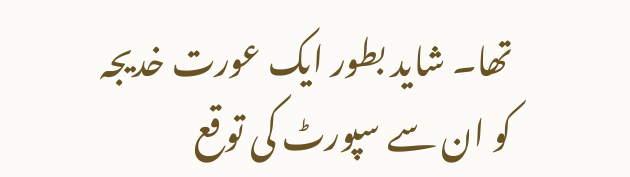تھا۔ شاید بطور ایک عورت خدیجہ کو ان سے سپورٹ کی توقع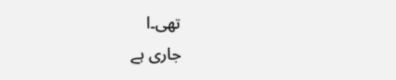تھی۔ا
جاری ہے